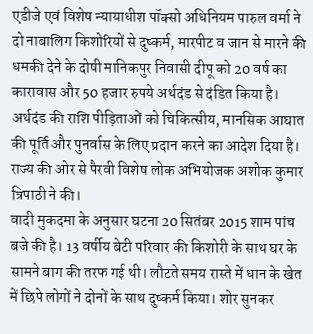एडीजे एवं विशेष न्यायाधीश पॉक्सो अधिनियम पारुल वर्मा ने दो नाबालिग किशोरियों से दुष्कर्म, मारपीट व जान से मारने की धमकी देने के दोषी मानिकपुर निवासी दीपू को 20 वर्ष का कारावास और 50 हजार रुपये अर्थदंड से दंडित किया है। अर्थदंड की राशि पीड़िताओं को चिकित्सीय, मानसिक आघात की पूर्ति और पुनर्वास के लिए प्रदान करने का आदेश दिया है। राज्य की ओर से पैरवी विशेष लोक अभियोजक अशोक कुमार त्रिपाठी ने की।
वादी मुकदमा के अनुसार घटना 20 सितंबर 2015 शाम पांच बजे की है। 13 वर्षीय बेटी परिवार की किशोरी के साथ घर के सामने बाग की तरफ गई थी। लौटते समय रास्ते में धान के खेत में छिपे लोगों ने दोनों के साथ दुष्कर्म किया। शोर सुनकर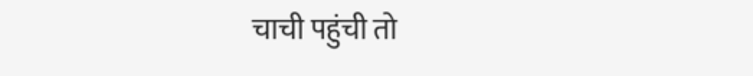चाची पहुंची तो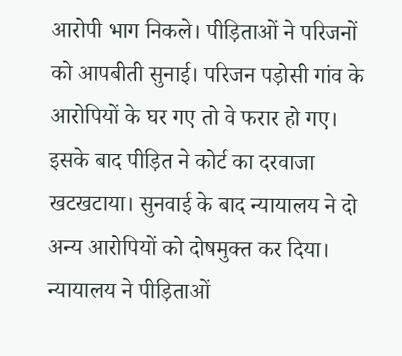आरोपी भाग निकले। पीड़िताओं ने परिजनों को आपबीती सुनाई। परिजन पड़ोसी गांव के आरोपियों के घर गए तो वे फरार हो गए। इसके बाद पीड़ित ने कोर्ट का दरवाजा खटखटाया। सुनवाई के बाद न्यायालय ने दो अन्य आरोपियों को दोषमुक्त कर दिया। न्यायालय ने पीड़िताओं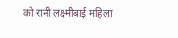को रानी लक्ष्मीबाई महिला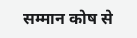सम्मान कोष से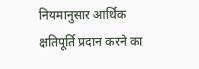नियमानुसार आर्थिक क्षतिपूर्ति प्रदान करने का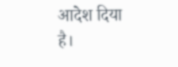आदेश दिया है।